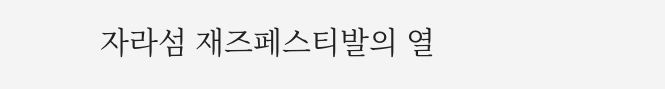자라섬 재즈페스티발의 열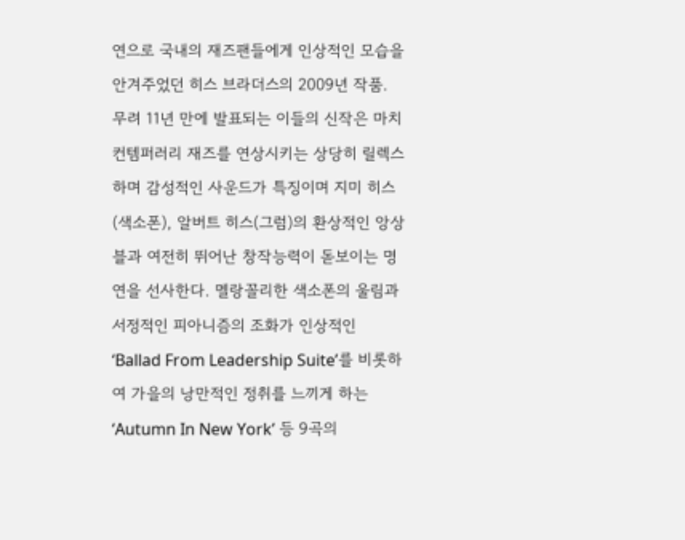연으로 국내의 재즈팬들에게 인상적인 모습을 안겨주었던 히스 브라더스의 2009년 작품. 무려 11년 만에 발표되는 이들의 신작은 마치 컨템퍼러리 재즈를 연상시키는 상당히 릴렉스하며 감성적인 사운드가 특징이며 지미 히스(색소폰), 알버트 히스(그럼)의 환상적인 앙상블과 여전히 뛰어난 창작능력이 돋보이는 명연을 선사한다. 멜랑꼴리한 색소폰의 울림과 서정적인 피아니즘의 조화가 인상적인 ‘Ballad From Leadership Suite’를 비롯하여 가을의 낭만적인 정취를 느끼게 하는 ‘Autumn In New York’ 등 9곡의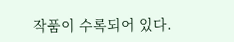작품이 수록되어 있다.